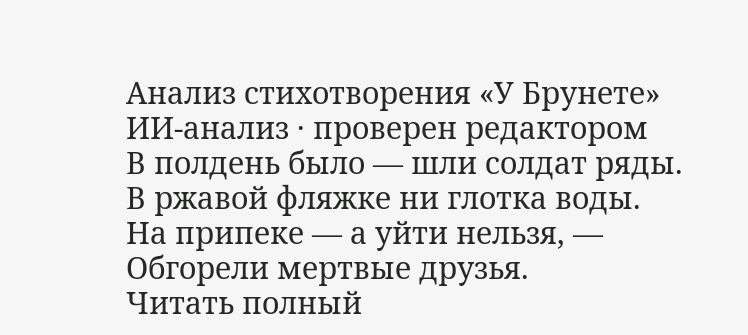Анализ стихотворения «У Брунете»
ИИ-анализ · проверен редактором
В полдень было — шли солдат ряды. В ржавой фляжке ни глотка воды. На припеке — а уйти нельзя, — Обгорели мертвые друзья.
Читать полный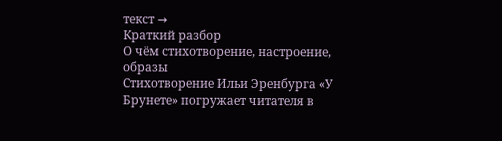текст →
Краткий разбор
О чём стихотворение, настроение, образы
Стихотворение Ильи Эренбурга «У Брунете» погружает читателя в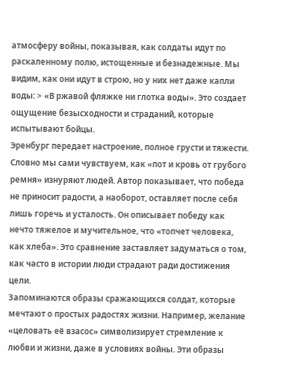атмосферу войны, показывая, как солдаты идут по раскаленному полю, истощенные и безнадежные. Мы видим, как они идут в строю, но у них нет даже капли воды: > «В ржавой фляжке ни глотка воды». Это создает ощущение безысходности и страданий, которые испытывают бойцы.
Эренбург передает настроение, полное грусти и тяжести. Словно мы сами чувствуем, как «пот и кровь от грубого ремня» изнуряют людей. Автор показывает, что победа не приносит радости, а наоборот, оставляет после себя лишь горечь и усталость. Он описывает победу как нечто тяжелое и мучительное, что «топчет человека, как хлеба». Это сравнение заставляет задуматься о том, как часто в истории люди страдают ради достижения цели.
Запоминаются образы сражающихся солдат, которые мечтают о простых радостях жизни. Например, желание «целовать её взасос» символизирует стремление к любви и жизни, даже в условиях войны. Эти образы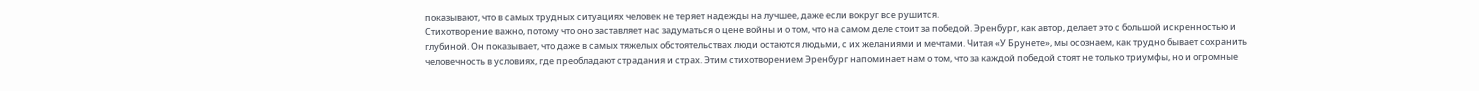показывают, что в самых трудных ситуациях человек не теряет надежды на лучшее, даже если вокруг все рушится.
Стихотворение важно, потому что оно заставляет нас задуматься о цене войны и о том, что на самом деле стоит за победой. Эренбург, как автор, делает это с большой искренностью и глубиной. Он показывает, что даже в самых тяжелых обстоятельствах люди остаются людьми, с их желаниями и мечтами. Читая «У Брунете», мы осознаем, как трудно бывает сохранить человечность в условиях, где преобладают страдания и страх. Этим стихотворением Эренбург напоминает нам о том, что за каждой победой стоят не только триумфы, но и огромные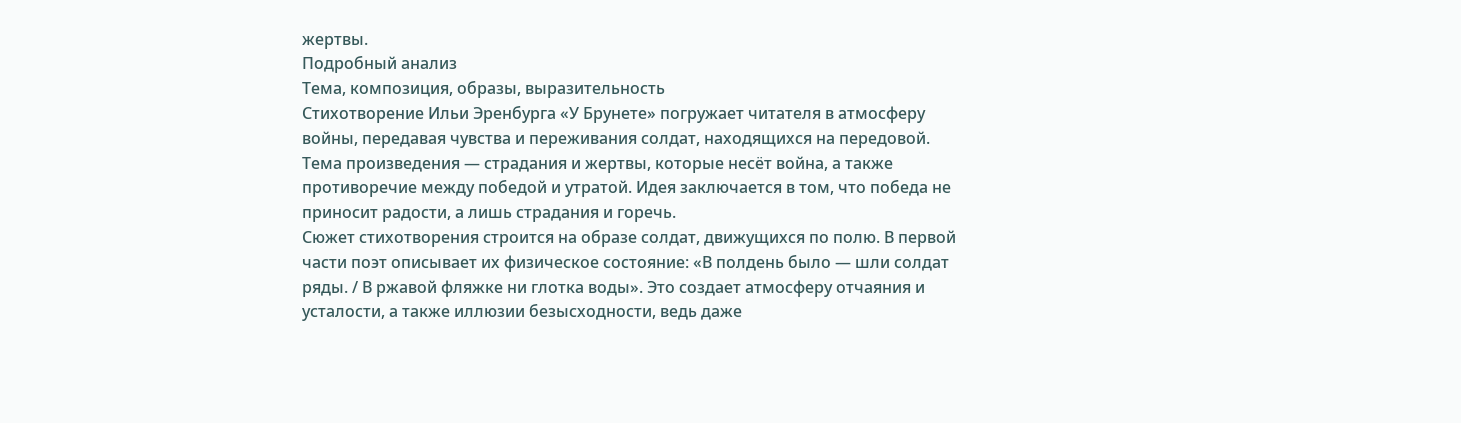жертвы.
Подробный анализ
Тема, композиция, образы, выразительность
Стихотворение Ильи Эренбурга «У Брунете» погружает читателя в атмосферу войны, передавая чувства и переживания солдат, находящихся на передовой. Тема произведения — страдания и жертвы, которые несёт война, а также противоречие между победой и утратой. Идея заключается в том, что победа не приносит радости, а лишь страдания и горечь.
Сюжет стихотворения строится на образе солдат, движущихся по полю. В первой части поэт описывает их физическое состояние: «В полдень было — шли солдат ряды. / В ржавой фляжке ни глотка воды». Это создает атмосферу отчаяния и усталости, а также иллюзии безысходности, ведь даже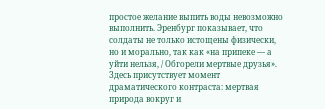простое желание выпить воды невозможно выполнить. Эренбург показывает, что солдаты не только истощены физически, но и морально, так как «на припеке — а уйти нельзя, / Обгорели мертвые друзья». Здесь присутствует момент драматического контраста: мертвая природа вокруг и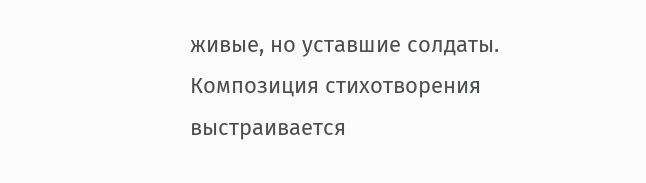живые, но уставшие солдаты.
Композиция стихотворения выстраивается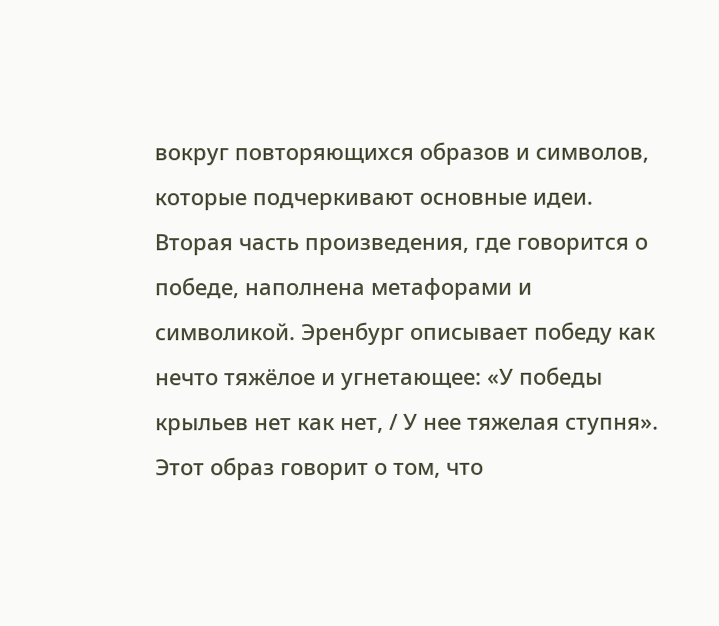вокруг повторяющихся образов и символов, которые подчеркивают основные идеи. Вторая часть произведения, где говорится о победе, наполнена метафорами и символикой. Эренбург описывает победу как нечто тяжёлое и угнетающее: «У победы крыльев нет как нет, / У нее тяжелая ступня». Этот образ говорит о том, что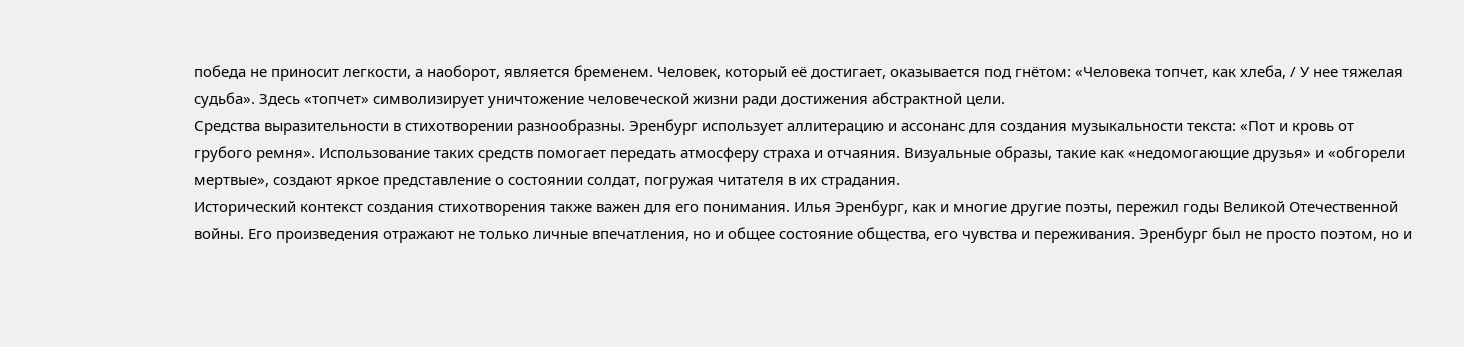победа не приносит легкости, а наоборот, является бременем. Человек, который её достигает, оказывается под гнётом: «Человека топчет, как хлеба, / У нее тяжелая судьба». Здесь «топчет» символизирует уничтожение человеческой жизни ради достижения абстрактной цели.
Средства выразительности в стихотворении разнообразны. Эренбург использует аллитерацию и ассонанс для создания музыкальности текста: «Пот и кровь от грубого ремня». Использование таких средств помогает передать атмосферу страха и отчаяния. Визуальные образы, такие как «недомогающие друзья» и «обгорели мертвые», создают яркое представление о состоянии солдат, погружая читателя в их страдания.
Исторический контекст создания стихотворения также важен для его понимания. Илья Эренбург, как и многие другие поэты, пережил годы Великой Отечественной войны. Его произведения отражают не только личные впечатления, но и общее состояние общества, его чувства и переживания. Эренбург был не просто поэтом, но и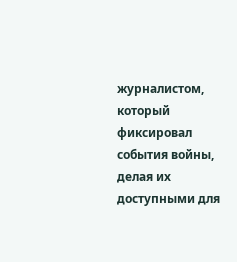журналистом, который фиксировал события войны, делая их доступными для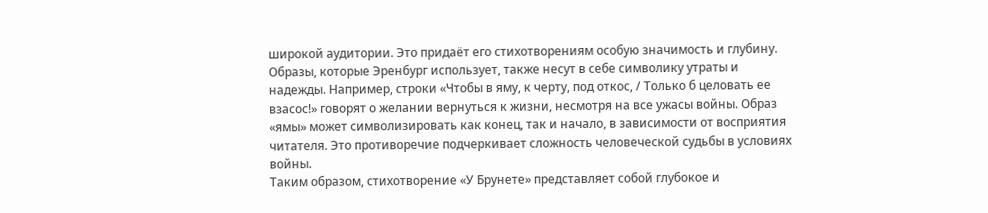широкой аудитории. Это придаёт его стихотворениям особую значимость и глубину.
Образы, которые Эренбург использует, также несут в себе символику утраты и надежды. Например, строки «Чтобы в яму, к черту, под откос, / Только б целовать ее взасос!» говорят о желании вернуться к жизни, несмотря на все ужасы войны. Образ «ямы» может символизировать как конец, так и начало, в зависимости от восприятия читателя. Это противоречие подчеркивает сложность человеческой судьбы в условиях войны.
Таким образом, стихотворение «У Брунете» представляет собой глубокое и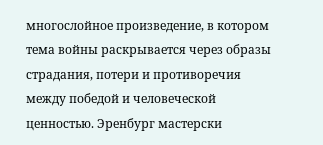многослойное произведение, в котором тема войны раскрывается через образы страдания, потери и противоречия между победой и человеческой ценностью. Эренбург мастерски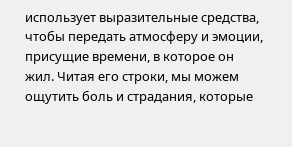использует выразительные средства, чтобы передать атмосферу и эмоции, присущие времени, в которое он жил. Читая его строки, мы можем ощутить боль и страдания, которые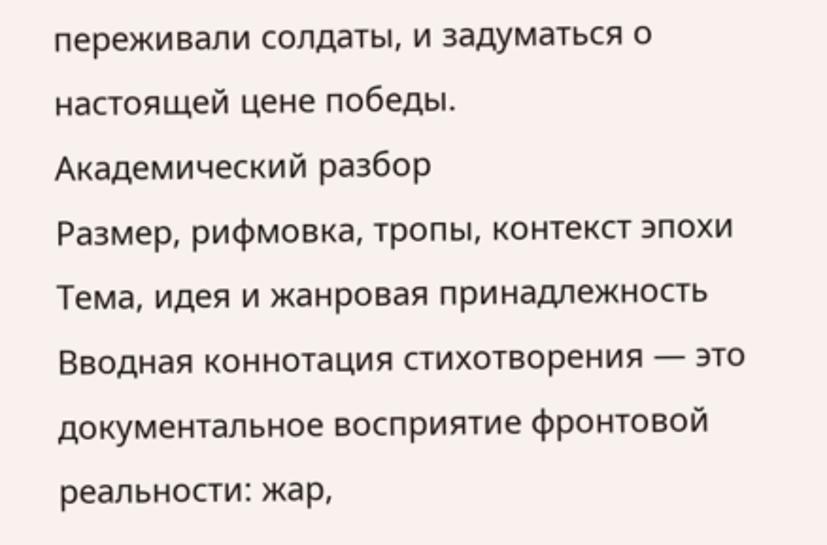переживали солдаты, и задуматься о настоящей цене победы.
Академический разбор
Размер, рифмовка, тропы, контекст эпохи
Тема, идея и жанровая принадлежность
Вводная коннотация стихотворения — это документальное восприятие фронтовой реальности: жар,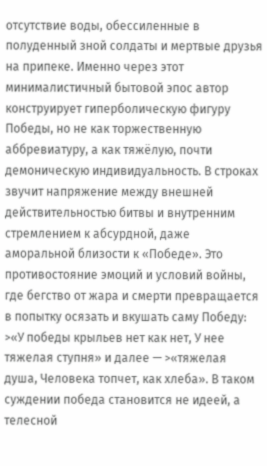отсутствие воды, обессиленные в полуденный зной солдаты и мертвые друзья на припеке. Именно через этот минималистичный бытовой эпос автор конструирует гиперболическую фигуру Победы, но не как торжественную аббревиатуру, а как тяжёлую, почти демоническую индивидуальность. В строках звучит напряжение между внешней действительностью битвы и внутренним стремлением к абсурдной, даже аморальной близости к «Победе». Это противостояние эмоций и условий войны, где бегство от жара и смерти превращается в попытку осязать и вкушать саму Победу: >«У победы крыльев нет как нет, У нее тяжелая ступня» и далее — >«тяжелая душа, Человека топчет, как хлеба». В таком суждении победа становится не идеей, а телесной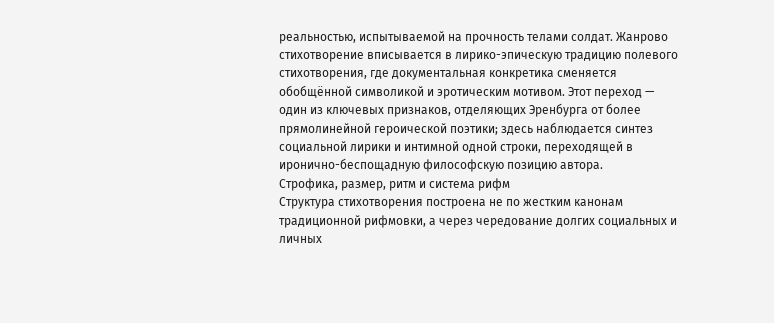реальностью, испытываемой на прочность телами солдат. Жанрово стихотворение вписывается в лирико-эпическую традицию полевого стихотворения, где документальная конкретика сменяется обобщённой символикой и эротическим мотивом. Этот переход — один из ключевых признаков, отделяющих Эренбурга от более прямолинейной героической поэтики; здесь наблюдается синтез социальной лирики и интимной одной строки, переходящей в иронично-беспощадную философскую позицию автора.
Строфика, размер, ритм и система рифм
Структура стихотворения построена не по жестким канонам традиционной рифмовки, а через чередование долгих социальных и личных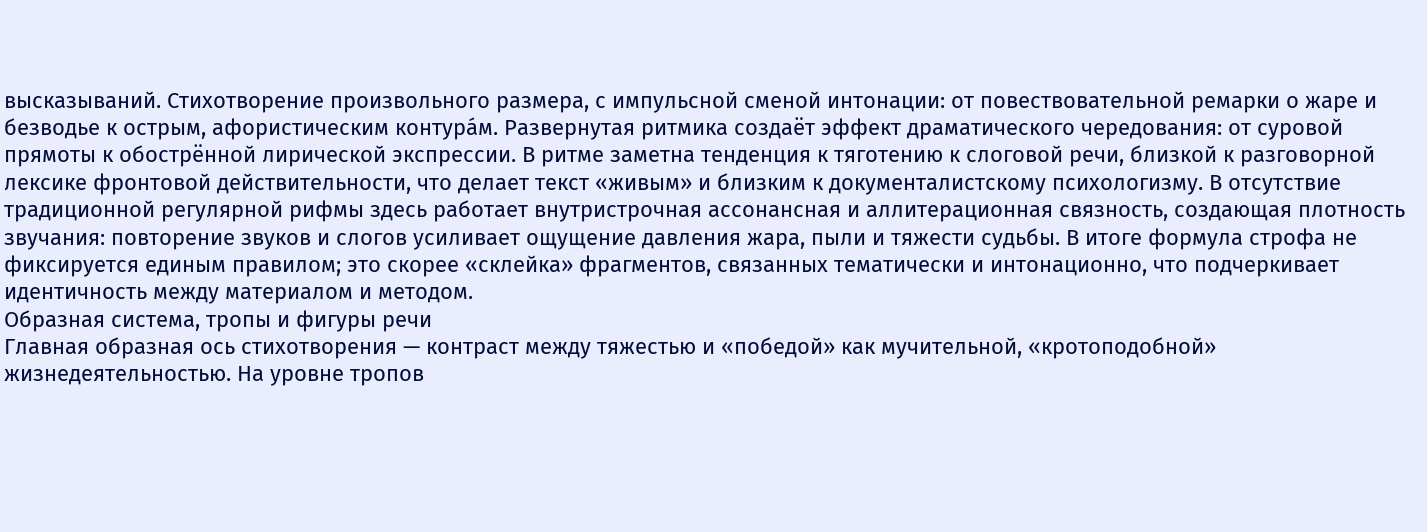высказываний. Стихотворение произвольного размера, с импульсной сменой интонации: от повествовательной ремарки о жаре и безводье к острым, афористическим контура́м. Развернутая ритмика создаёт эффект драматического чередования: от суровой прямоты к обострённой лирической экспрессии. В ритме заметна тенденция к тяготению к слоговой речи, близкой к разговорной лексике фронтовой действительности, что делает текст «живым» и близким к документалистскому психологизму. В отсутствие традиционной регулярной рифмы здесь работает внутристрочная ассонансная и аллитерационная связность, создающая плотность звучания: повторение звуков и слогов усиливает ощущение давления жара, пыли и тяжести судьбы. В итоге формула строфа не фиксируется единым правилом; это скорее «склейка» фрагментов, связанных тематически и интонационно, что подчеркивает идентичность между материалом и методом.
Образная система, тропы и фигуры речи
Главная образная ось стихотворения — контраст между тяжестью и «победой» как мучительной, «кротоподобной» жизнедеятельностью. На уровне тропов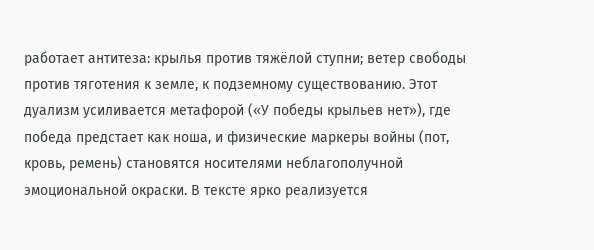работает антитеза: крылья против тяжёлой ступни; ветер свободы против тяготения к земле, к подземному существованию. Этот дуализм усиливается метафорой («У победы крыльев нет»), где победа предстает как ноша, и физические маркеры войны (пот, кровь, ремень) становятся носителями неблагополучной эмоциональной окраски. В тексте ярко реализуется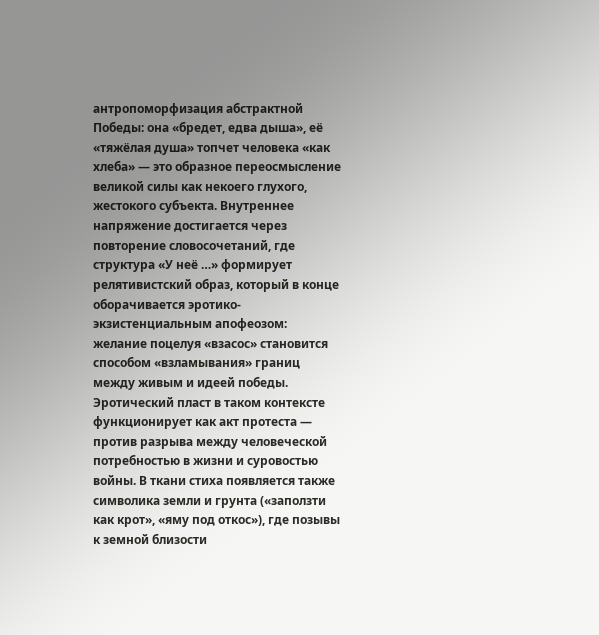антропоморфизация абстрактной Победы: она «бредет, едва дыша», её «тяжёлая душа» топчет человека «как хлеба» — это образное переосмысление великой силы как некоего глухого, жестокого субъекта. Внутреннее напряжение достигается через повторение словосочетаний, где структура «У неё …» формирует релятивистский образ, который в конце оборачивается эротико-экзистенциальным апофеозом: желание поцелуя «взасос» становится способом «взламывания» границ между живым и идеей победы. Эротический пласт в таком контексте функционирует как акт протеста — против разрыва между человеческой потребностью в жизни и суровостью войны. В ткани стиха появляется также символика земли и грунта («заползти как крот», «яму под откос»), где позывы к земной близости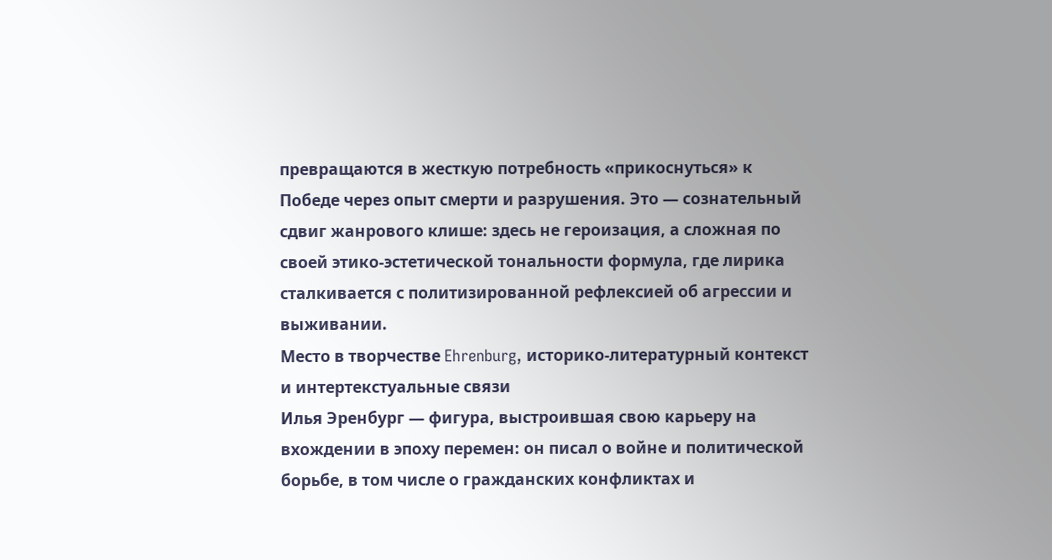превращаются в жесткую потребность «прикоснуться» к Победе через опыт смерти и разрушения. Это — сознательный сдвиг жанрового клише: здесь не героизация, а сложная по своей этико-эстетической тональности формула, где лирика сталкивается с политизированной рефлексией об агрессии и выживании.
Место в творчестве Ehrenburg, историко-литературный контекст и интертекстуальные связи
Илья Эренбург — фигура, выстроившая свою карьеру на вхождении в эпоху перемен: он писал о войне и политической борьбе, в том числе о гражданских конфликтах и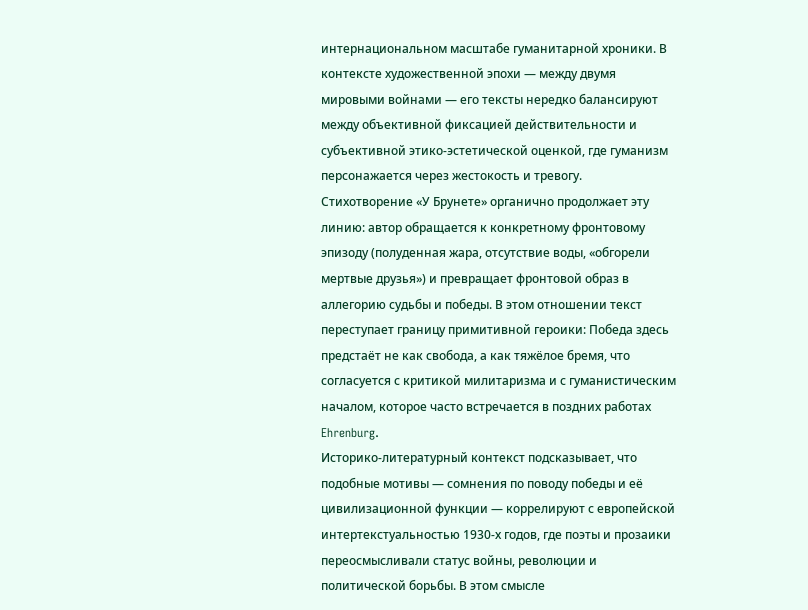интернациональном масштабе гуманитарной хроники. В контексте художественной эпохи — между двумя мировыми войнами — его тексты нередко балансируют между объективной фиксацией действительности и субъективной этико-эстетической оценкой, где гуманизм персонажается через жестокость и тревогу. Стихотворение «У Брунете» органично продолжает эту линию: автор обращается к конкретному фронтовому эпизоду (полуденная жара, отсутствие воды, «обгорели мертвые друзья») и превращает фронтовой образ в аллегорию судьбы и победы. В этом отношении текст переступает границу примитивной героики: Победа здесь предстаёт не как свобода, а как тяжёлое бремя, что согласуется с критикой милитаризма и с гуманистическим началом, которое часто встречается в поздних работах Ehrenburg.
Историко-литературный контекст подсказывает, что подобные мотивы — сомнения по поводу победы и её цивилизационной функции — коррелируют с европейской интертекстуальностью 1930-х годов, где поэты и прозаики переосмысливали статус войны, революции и политической борьбы. В этом смысле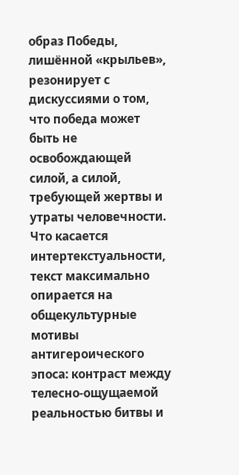образ Победы, лишённой «крыльев», резонирует с дискуссиями о том, что победа может быть не освобождающей силой, а силой, требующей жертвы и утраты человечности. Что касается интертекстуальности, текст максимально опирается на общекультурные мотивы антигероического эпоса: контраст между телесно-ощущаемой реальностью битвы и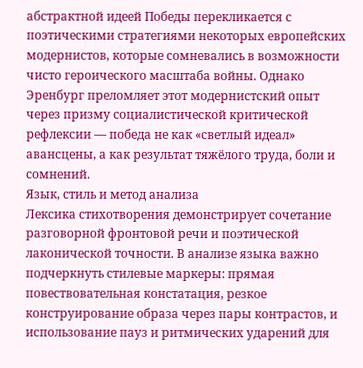абстрактной идеей Победы перекликается с поэтическими стратегиями некоторых европейских модернистов, которые сомневались в возможности чисто героического масштаба войны. Однако Эренбург преломляет этот модернистский опыт через призму социалистической критической рефлексии — победа не как «светлый идеал» авансцены, а как результат тяжёлого труда, боли и сомнений.
Язык, стиль и метод анализа
Лексика стихотворения демонстрирует сочетание разговорной фронтовой речи и поэтической лаконической точности. В анализе языка важно подчеркнуть стилевые маркеры: прямая повествовательная констатация, резкое конструирование образа через пары контрастов, и использование пауз и ритмических ударений для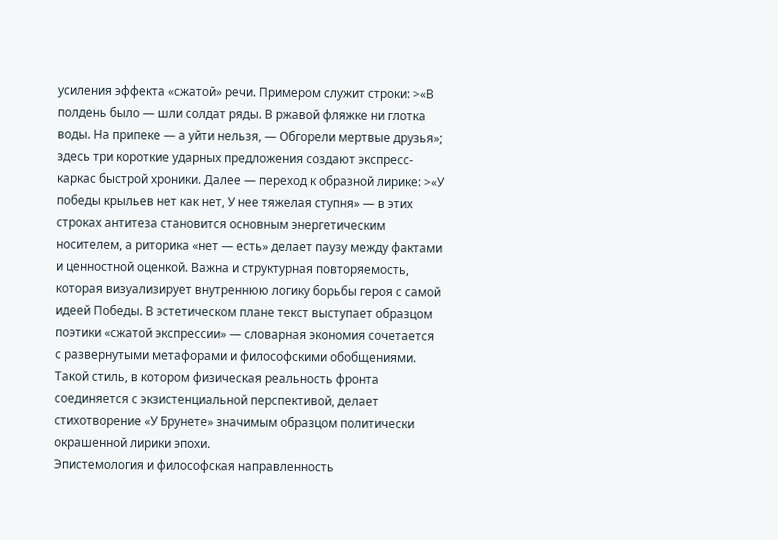усиления эффекта «сжатой» речи. Примером служит строки: >«В полдень было — шли солдат ряды. В ржавой фляжке ни глотка воды. На припеке — а уйти нельзя, — Обгорели мертвые друзья»; здесь три короткие ударных предложения создают экспресс-каркас быстрой хроники. Далее — переход к образной лирике: >«У победы крыльев нет как нет, У нее тяжелая ступня» — в этих строках антитеза становится основным энергетическим носителем, а риторика «нет — есть» делает паузу между фактами и ценностной оценкой. Важна и структурная повторяемость, которая визуализирует внутреннюю логику борьбы героя с самой идеей Победы. В эстетическом плане текст выступает образцом поэтики «сжатой экспрессии» — словарная экономия сочетается с развернутыми метафорами и философскими обобщениями. Такой стиль, в котором физическая реальность фронта соединяется с экзистенциальной перспективой, делает стихотворение «У Брунете» значимым образцом политически окрашенной лирики эпохи.
Эпистемология и философская направленность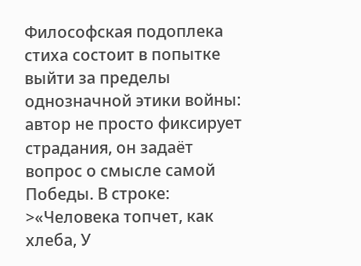Философская подоплека стиха состоит в попытке выйти за пределы однозначной этики войны: автор не просто фиксирует страдания, он задаёт вопрос о смысле самой Победы. В строке: >«Человека топчет, как хлеба, У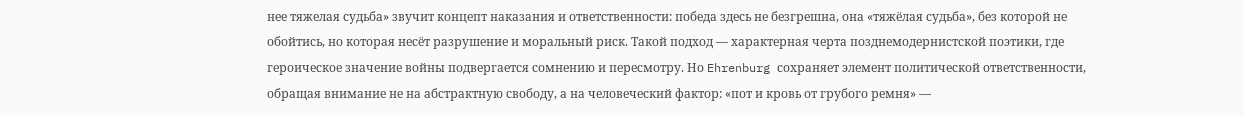нее тяжелая судьба» звучит концепт наказания и ответственности: победа здесь не безгрешна, она «тяжёлая судьба», без которой не обойтись, но которая несёт разрушение и моральный риск. Такой подход — характерная черта позднемодернистской поэтики, где героическое значение войны подвергается сомнению и пересмотру. Но Ehrenburg сохраняет элемент политической ответственности, обращая внимание не на абстрактную свободу, а на человеческий фактор: «пот и кровь от грубого ремня» —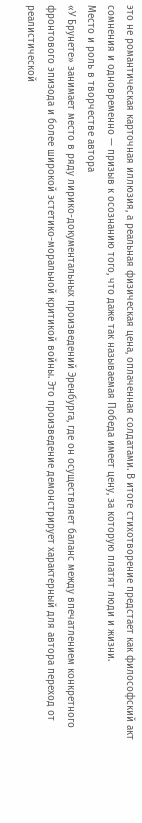это не романтическая карточная иллюзия, а реальная физическая цена, оплаченная солдатами. В итоге стихотворение предстает как философский акт сомнения и одновременно — призыв к осознанию того, что даже так называемая Победа имеет цену, за которую платят люди и жизни.
Место и роль в творчестве автора
«У Брунете» занимает место в ряду лирико-документальных произведений Эренбурга, где он осуществляет баланс между впечатлением конкретного фронтового эпизода и более широкой эстетико-моральной критикой войны. Это произведение демонстрирует характерный для автора переход от реалистической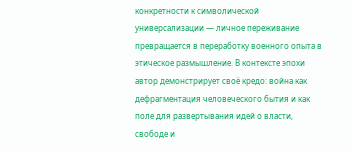конкретности к символической универсализации — личное переживание превращается в переработку военного опыта в этическое размышление. В контексте эпохи автор демонстрирует своё кредо: война как дефрагментация человеческого бытия и как поле для развертывания идей о власти, свободе и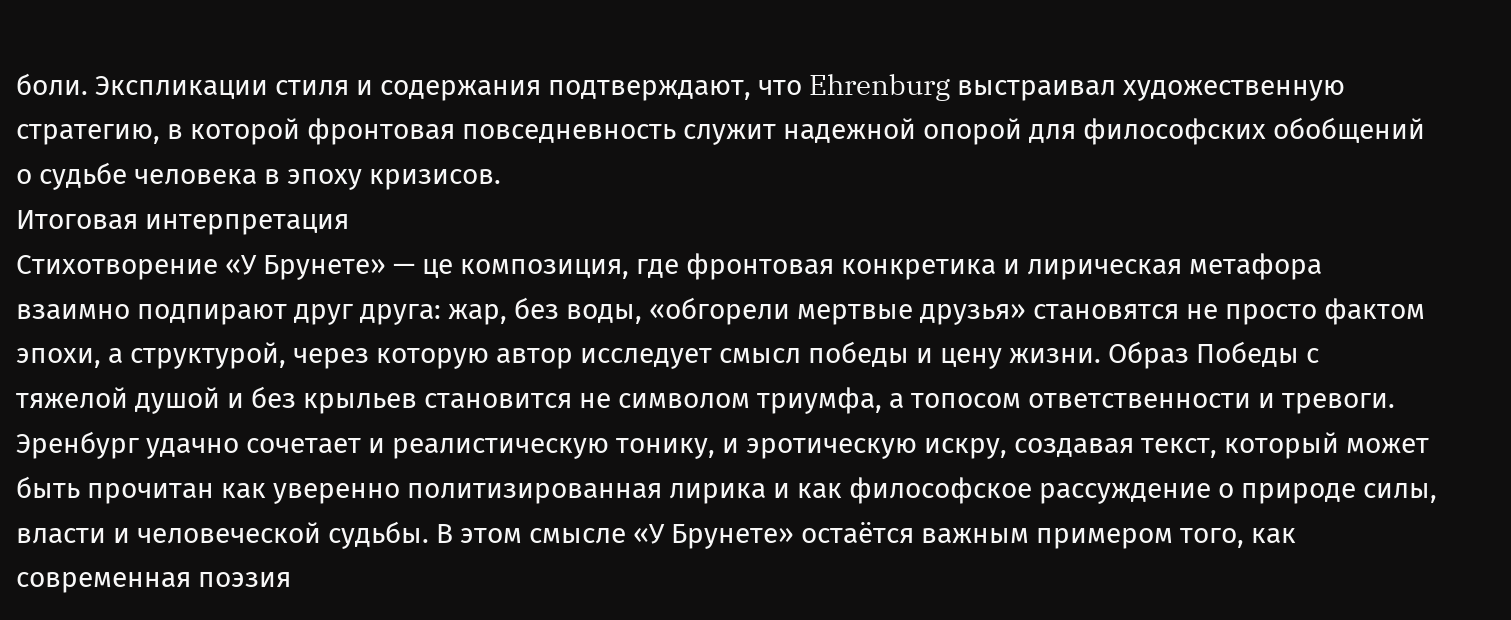боли. Экспликации стиля и содержания подтверждают, что Ehrenburg выстраивал художественную стратегию, в которой фронтовая повседневность служит надежной опорой для философских обобщений о судьбе человека в эпоху кризисов.
Итоговая интерпретация
Стихотворение «У Брунете» — це композиция, где фронтовая конкретика и лирическая метафора взаимно подпирают друг друга: жар, без воды, «обгорели мертвые друзья» становятся не просто фактом эпохи, а структурой, через которую автор исследует смысл победы и цену жизни. Образ Победы с тяжелой душой и без крыльев становится не символом триумфа, а топосом ответственности и тревоги. Эренбург удачно сочетает и реалистическую тонику, и эротическую искру, создавая текст, который может быть прочитан как уверенно политизированная лирика и как философское рассуждение о природе силы, власти и человеческой судьбы. В этом смысле «У Брунете» остаётся важным примером того, как современная поэзия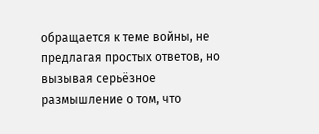обращается к теме войны, не предлагая простых ответов, но вызывая серьёзное размышление о том, что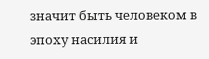значит быть человеком в эпоху насилия и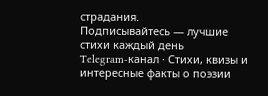страдания.
Подписывайтесь — лучшие стихи каждый день
Telegram-канал · Стихи, квизы и интересные факты о поэзии